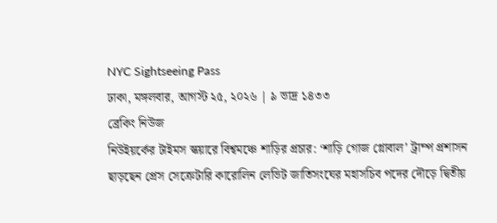NYC Sightseeing Pass
ঢাকা, মঙ্গলবার, আগস্ট ২৫, ২০২৬ | ৯ ভাদ্র ১৪৩৩
ব্রেকিং নিউজ
নিউইয়র্কের টাইমস স্কয়ারে বিশ্বমঞ্চে শাড়ির প্রচার: ‘শাড়ি গোজ গ্লোবাল’ ট্রাম্প প্রশাসন ছাড়ছেন প্রেস সেক্রেটারি কারোলিন লেভিট জাতিসংঘের মহাসচিব পদের দৌড়ে দ্বিতীয়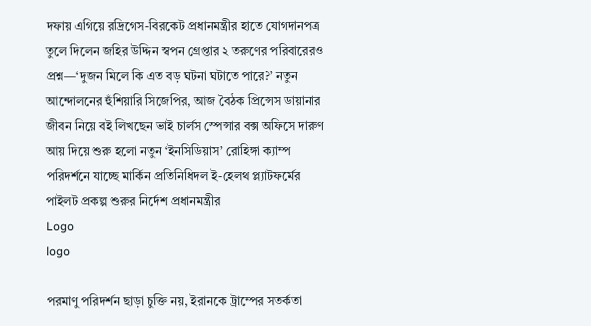দফায় এগিয়ে রদ্রিগেস-বিরকেট প্রধানমন্ত্রীর হাতে যোগদানপত্র তুলে দিলেন জহির উদ্দিন স্বপন গ্রেপ্তার ২ তরুণের পরিবারেরও প্রশ্ন—‘দুজন মিলে কি এত বড় ঘটনা ঘটাতে পারে?’ নতুন আন্দোলনের হুঁশিয়ারি সিজেপির, আজ বৈঠক প্রিন্সেস ডায়ানার জীবন নিয়ে বই লিখছেন ভাই চার্লস স্পেন্সার বক্স অফিসে দারুণ আয় দিয়ে শুরু হলো নতুন ‘ইনসিডিয়াস’ রোহিঙ্গা ক্যাম্প পরিদর্শনে যাচ্ছে মার্কিন প্রতিনিধিদল ই-হেলথ প্ল্যাটফর্মের পাইলট প্রকল্প শুরুর নির্দেশ প্রধানমন্ত্রীর
Logo
logo

পরমাণু পরিদর্শন ছাড়া চুক্তি নয়, ইরানকে ট্রাম্পের সতর্কতা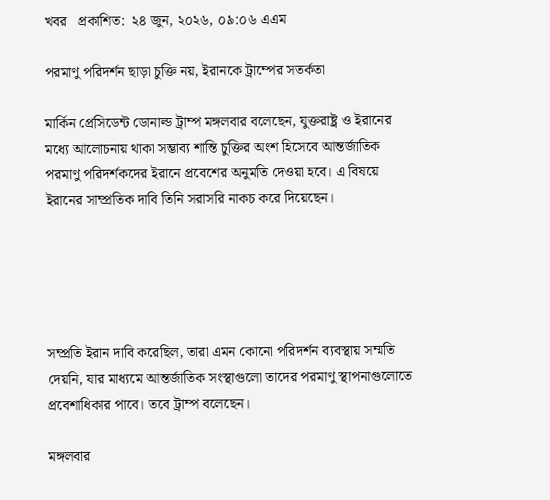খবর   প্রকাশিত:  ২৪ জুন, ২০২৬, ০৯:০৬ এএম

পরমাণু পরিদর্শন ছাড়া চুক্তি নয়, ইরানকে ট্রাম্পের সতর্কতা

মার্কিন প্রেসিডেন্ট ডোনাল্ড ট্রাম্প মঙ্গলবার বলেছেন, যুক্তরাষ্ট্র ও ইরানের মধ্যে আলোচনায় থাকা সম্ভাব্য শান্তি চুক্তির অংশ হিসেবে আন্তর্জাতিক পরমাণু পরিদর্শকদের ইরানে প্রবেশের অনুমতি দেওয়া হবে। এ বিষয়ে ইরানের সাম্প্রতিক দাবি তিনি সরাসরি নাকচ করে দিয়েছেন।





সম্প্রতি ইরান দাবি করেছিল, তারা এমন কোনো পরিদর্শন ব্যবস্থায় সম্মতি দেয়নি, যার মাধ্যমে আন্তর্জাতিক সংস্থাগুলো তাদের পরমাণু স্থাপনাগুলোতে প্রবেশাধিকার পাবে। তবে ট্রাম্প বলেছেন।

মঙ্গলবার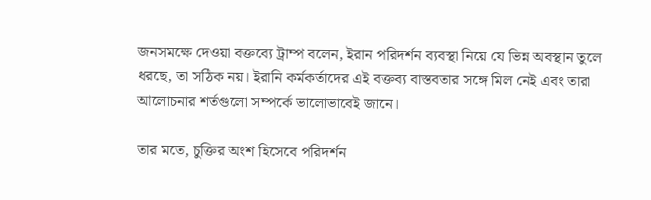জনসমক্ষে দেওয়া বক্তব্যে ট্রাম্প বলেন, ইরান পরিদর্শন ব্যবস্থা নিয়ে যে ভিন্ন অবস্থান তুলে ধরছে, তা সঠিক নয়। ইরানি কর্মকর্তাদের এই বক্তব্য বাস্তবতার সঙ্গে মিল নেই এবং তারা আলোচনার শর্তগুলো সম্পর্কে ভালোভাবেই জানে।

তার মতে, চুক্তির অংশ হিসেবে পরিদর্শন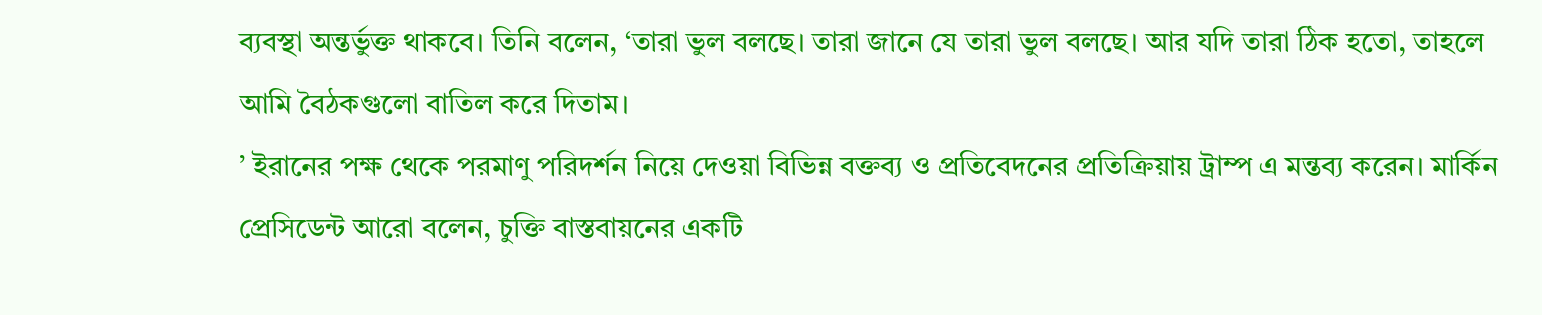ব্যবস্থা অন্তর্ভুক্ত থাকবে। তিনি বলেন, ‘তারা ভুল বলছে। তারা জানে যে তারা ভুল বলছে। আর যদি তারা ঠিক হতো, তাহলে আমি বৈঠকগুলো বাতিল করে দিতাম।
’ ইরানের পক্ষ থেকে পরমাণু পরিদর্শন নিয়ে দেওয়া বিভিন্ন বক্তব্য ও প্রতিবেদনের প্রতিক্রিয়ায় ট্রাম্প এ মন্তব্য করেন। মার্কিন প্রেসিডেন্ট আরো বলেন, চুক্তি বাস্তবায়নের একটি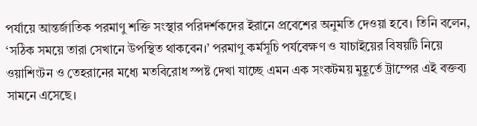পর্যায়ে আন্তর্জাতিক পরমাণু শক্তি সংস্থার পরিদর্শকদের ইরানে প্রবেশের অনুমতি দেওয়া হবে। তিনি বলেন, ‘সঠিক সময়ে তারা সেখানে উপস্থিত থাকবেন।’ পরমাণু কর্মসূচি পর্যবেক্ষণ ও যাচাইয়ের বিষয়টি নিয়ে ওয়াশিংটন ও তেহরানের মধ্যে মতবিরোধ স্পষ্ট দেখা যাচ্ছে এমন এক সংকটময় মুহূর্তে ট্রাম্পের এই বক্তব্য সামনে এসেছে।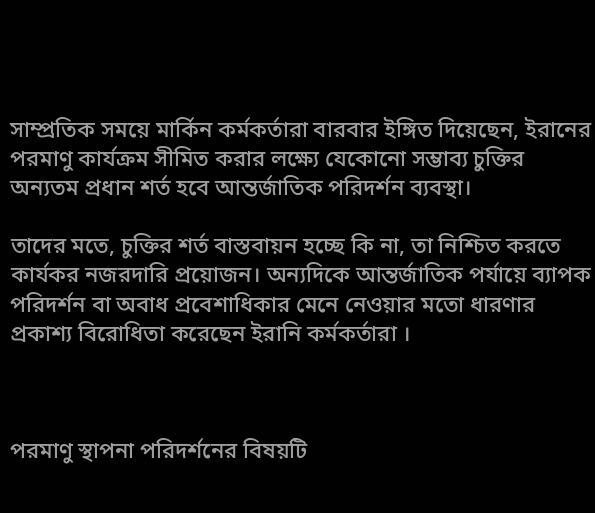সাম্প্রতিক সময়ে মার্কিন কর্মকর্তারা বারবার ইঙ্গিত দিয়েছেন, ইরানের পরমাণু কার্যক্রম সীমিত করার লক্ষ্যে যেকোনো সম্ভাব্য চুক্তির অন্যতম প্রধান শর্ত হবে আন্তর্জাতিক পরিদর্শন ব্যবস্থা।

তাদের মতে, চুক্তির শর্ত বাস্তবায়ন হচ্ছে কি না, তা নিশ্চিত করতে কার্যকর নজরদারি প্রয়োজন। অন্যদিকে আন্তর্জাতিক পর্যায়ে ব্যাপক পরিদর্শন বা অবাধ প্রবেশাধিকার মেনে নেওয়ার মতো ধারণার প্রকাশ্য বিরোধিতা করেছেন ইরানি কর্মকর্তারা ।



পরমাণু স্থাপনা পরিদর্শনের বিষয়টি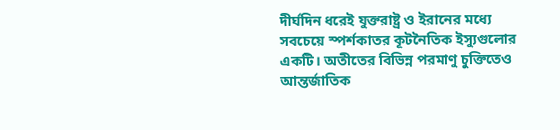দীর্ঘদিন ধরেই যুক্তরাষ্ট্র ও ইরানের মধ্যে সবচেয়ে স্পর্শকাতর কূটনৈতিক ইস্যুগুলোর একটি। অতীতের বিভিন্ন পরমাণু চুক্তিতেও আন্তর্জাতিক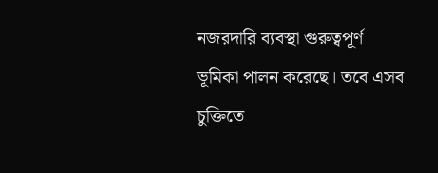নজরদারি ব্যবস্থা গুরুত্বপূর্ণ ভূমিকা পালন করেছে। তবে এসব চুক্তিতে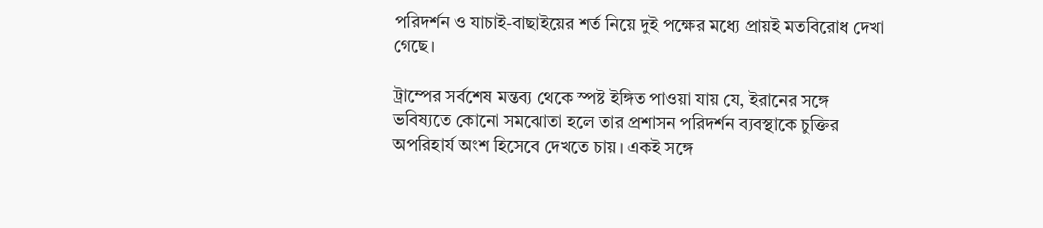পরিদর্শন ও যাচাই-বাছাইয়ের শর্ত নিয়ে দুই পক্ষের মধ্যে প্রায়ই মতবিরোধ দেখা গেছে।

ট্রাম্পের সর্বশেষ মন্তব্য থেকে স্পষ্ট ইঙ্গিত পাওয়া যায় যে, ইরানের সঙ্গে ভবিষ্যতে কোনো সমঝোতা হলে তার প্রশাসন পরিদর্শন ব্যবস্থাকে চুক্তির অপরিহার্য অংশ হিসেবে দেখতে চায়। একই সঙ্গে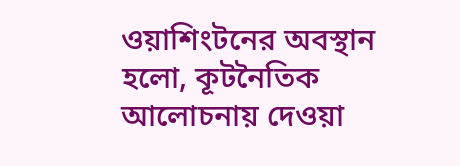ওয়াশিংটনের অবস্থান হলো, কূটনৈতিক আলোচনায় দেওয়া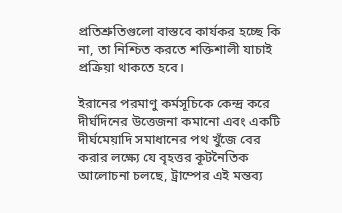প্রতিশ্রুতিগুলো বাস্তবে কার্যকর হচ্ছে কি না, তা নিশ্চিত করতে শক্তিশালী যাচাই প্রক্রিয়া থাকতে হবে।

ইরানের পরমাণু কর্মসূচিকে কেন্দ্র করে দীর্ঘদিনের উত্তেজনা কমানো এবং একটি দীর্ঘমেয়াদি সমাধানের পথ খুঁজে বের করার লক্ষ্যে যে বৃহত্তর কূটনৈতিক আলোচনা চলছে, ট্রাম্পের এই মন্তব্য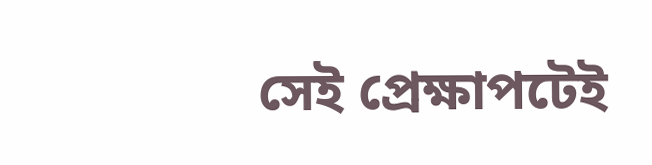সেই প্রেক্ষাপটেই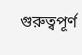গুরুত্বপূর্ণ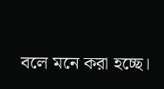বলে মনে করা হচ্ছে।